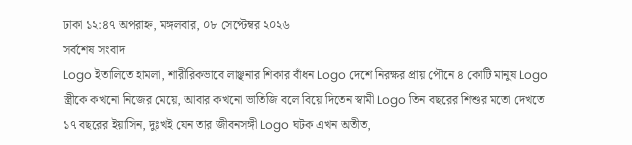ঢাকা ১২:৪৭ অপরাহ্ন, মঙ্গলবার, ০৮ সেপ্টেম্বর ২০২৬
সর্বশেষ সংবাদ
Logo ইতালিতে হামলা, শারীরিকভাবে লাঞ্ছনার শিকার বাঁধন Logo দেশে নিরক্ষর প্রায় পৌনে ৪ কোটি মানুষ Logo স্ত্রীকে কখনো নিজের মেয়ে, আবার কখনো ভাতিজি বলে বিয়ে দিতেন স্বামী Logo তিন বছরের শিশুর মতো দেখতে ১৭ বছরের ইয়াসিন, দুঃখই যেন তার জীবনসঙ্গী Logo ঘটক এখন অতীত,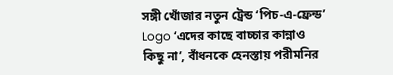সঙ্গী খোঁজার নতুন ট্রেন্ড ‘পিচ-এ-ফ্রেন্ড’ Logo ‘এদের কাছে বাচ্চার কান্নাও কিছু না’, বাঁধনকে হেনস্তায় পরীমনির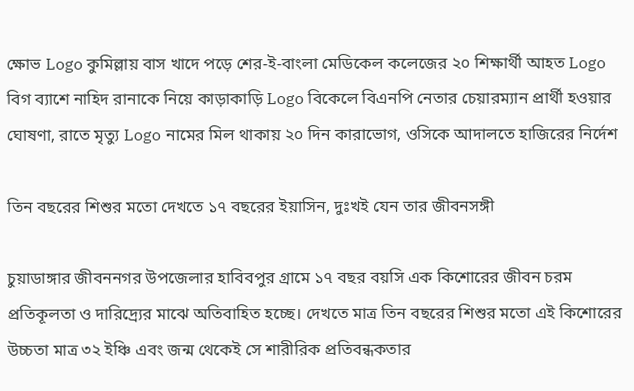ক্ষোভ Logo কুমিল্লায় বাস খাদে পড়ে শের-ই-বাংলা মেডিকেল কলেজের ২০ শিক্ষার্থী আহত Logo বিগ ব্যাশে নাহিদ রানাকে নিয়ে কাড়াকাড়ি Logo বিকেলে বিএনপি নেতার চেয়ারম্যান প্রার্থী হওয়ার ঘোষণা, রাতে মৃত্যু Logo নামের মিল থাকায় ২০ দিন কারাভোগ, ওসিকে আদালতে হাজিরের নির্দেশ

তিন বছরের শিশুর মতো দেখতে ১৭ বছরের ইয়াসিন, দুঃখই যেন তার জীবনসঙ্গী

চুয়াডাঙ্গার জীবননগর উপজেলার হাবিবপুর গ্রামে ১৭ বছর বয়সি এক কিশোরের জীবন চরম প্রতিকূলতা ও দারিদ্র্যের মাঝে অতিবাহিত হচ্ছে। দেখতে মাত্র তিন বছরের শিশুর মতো এই কিশোরের উচ্চতা মাত্র ৩২ ইঞ্চি এবং জন্ম থেকেই সে শারীরিক প্রতিবন্ধকতার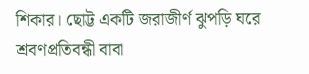শিকার। ছোট্ট একটি জরাজীর্ণ ঝুপড়ি ঘরে শ্রবণপ্রতিবন্ধী বাবা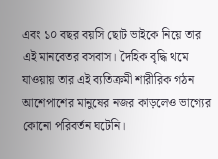এবং ১০ বছর বয়সি ছোট ভাইকে নিয়ে তার এই মানবেতর বসবাস। দৈহিক বৃদ্ধি থমে যাওয়ায় তার এই ব্যতিক্রমী শারীরিক গঠন আশেপাশের মানুষের নজর কাড়লেও ভাগ্যের কোনো পরিবর্তন ঘটেনি।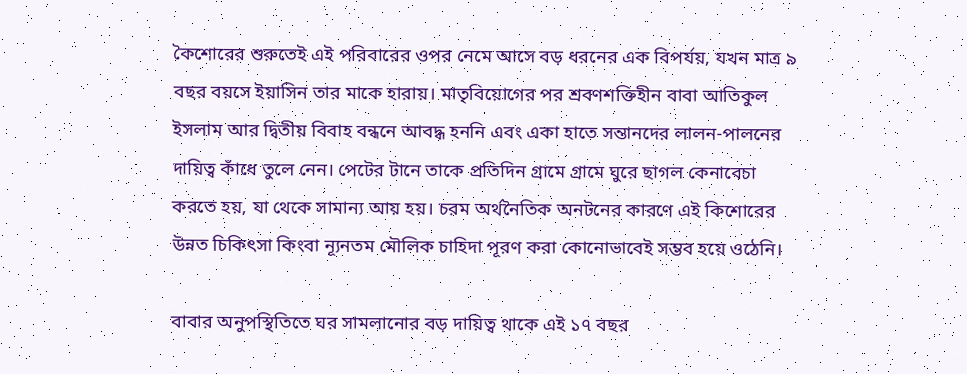কৈশোরের শুরুতেই এই পরিবারের ওপর নেমে আসে বড় ধরনের এক বিপর্যয়, যখন মাত্র ৯ বছর বয়সে ইয়াসিন তার মাকে হারায়। মাতৃবিয়োগের পর শ্রবণশক্তিহীন বাবা আতিকুল ইসলাম আর দ্বিতীয় বিবাহ বন্ধনে আবদ্ধ হননি এবং একা হাতে সন্তানদের লালন-পালনের দায়িত্ব কাঁধে তুলে নেন। পেটের টানে তাকে প্রতিদিন গ্রামে গ্রামে ঘুরে ছাগল কেনাবেচা করতে হয়, যা থেকে সামান্য আয় হয়। চরম অর্থনৈতিক অনটনের কারণে এই কিশোরের উন্নত চিকিৎসা কিংবা ন্যূনতম মৌলিক চাহিদা পূরণ করা কোনোভাবেই সম্ভব হয়ে ওঠেনি।

বাবার অনুপস্থিতিতে ঘর সামলানোর বড় দায়িত্ব থাকে এই ১৭ বছর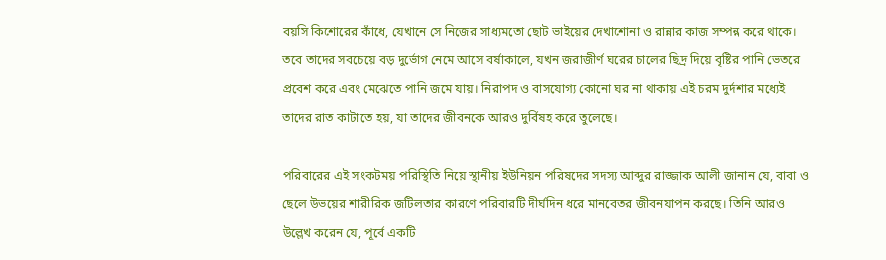বয়সি কিশোরের কাঁধে, যেখানে সে নিজের সাধ্যমতো ছোট ভাইয়ের দেখাশোনা ও রান্নার কাজ সম্পন্ন করে থাকে। তবে তাদের সবচেয়ে বড় দুর্ভোগ নেমে আসে বর্ষাকালে, যখন জরাজীর্ণ ঘরের চালের ছিদ্র দিয়ে বৃষ্টির পানি ভেতরে প্রবেশ করে এবং মেঝেতে পানি জমে যায়। নিরাপদ ও বাসযোগ্য কোনো ঘর না থাকায় এই চরম দুর্দশার মধ্যেই তাদের রাত কাটাতে হয়, যা তাদের জীবনকে আরও দুর্বিষহ করে তুলেছে।

পরিবারের এই সংকটময় পরিস্থিতি নিয়ে স্থানীয় ইউনিয়ন পরিষদের সদস্য আব্দুর রাজ্জাক আলী জানান যে, বাবা ও ছেলে উভয়ের শারীরিক জটিলতার কারণে পরিবারটি দীর্ঘদিন ধরে মানবেতর জীবনযাপন করছে। তিনি আরও উল্লেখ করেন যে, পূর্বে একটি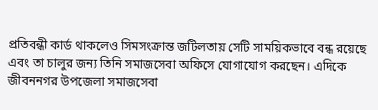প্রতিবন্ধী কার্ড থাকলেও সিমসংক্রান্ত জটিলতায় সেটি সাময়িকভাবে বন্ধ রয়েছে এবং তা চালুর জন্য তিনি সমাজসেবা অফিসে যোগাযোগ করছেন। এদিকে জীবননগর উপজেলা সমাজসেবা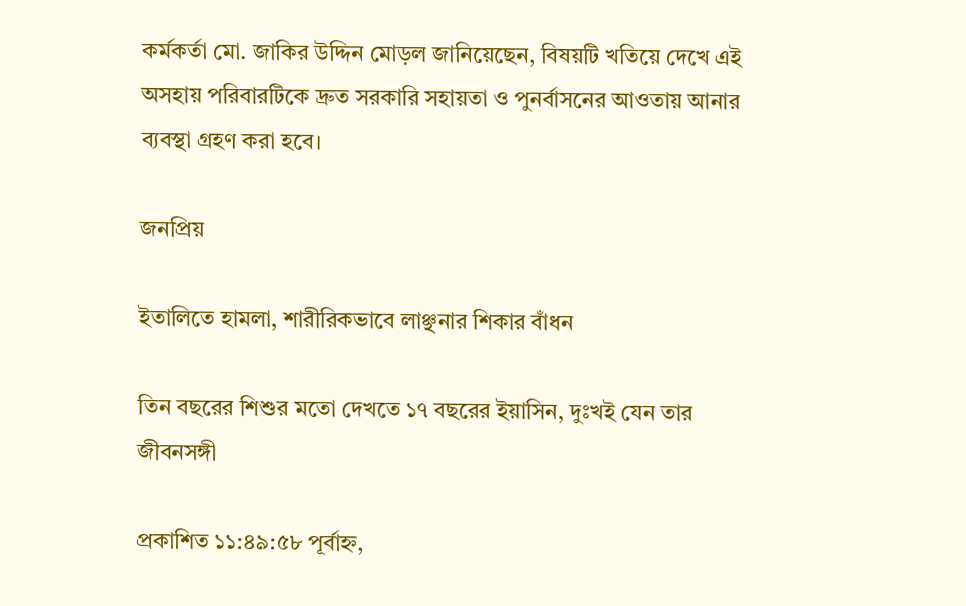কর্মকর্তা মো. জাকির উদ্দিন মোড়ল জানিয়েছেন, বিষয়টি খতিয়ে দেখে এই অসহায় পরিবারটিকে দ্রুত সরকারি সহায়তা ও পুনর্বাসনের আওতায় আনার ব্যবস্থা গ্রহণ করা হবে।

জনপ্রিয়

ইতালিতে হামলা, শারীরিকভাবে লাঞ্ছনার শিকার বাঁধন

তিন বছরের শিশুর মতো দেখতে ১৭ বছরের ইয়াসিন, দুঃখই যেন তার জীবনসঙ্গী

প্রকাশিত ১১:৪৯:৫৮ পূর্বাহ্ন,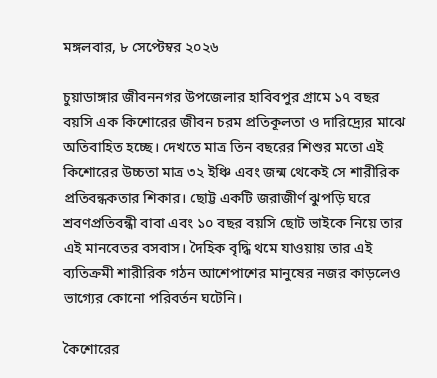মঙ্গলবার, ৮ সেপ্টেম্বর ২০২৬

চুয়াডাঙ্গার জীবননগর উপজেলার হাবিবপুর গ্রামে ১৭ বছর বয়সি এক কিশোরের জীবন চরম প্রতিকূলতা ও দারিদ্র্যের মাঝে অতিবাহিত হচ্ছে। দেখতে মাত্র তিন বছরের শিশুর মতো এই কিশোরের উচ্চতা মাত্র ৩২ ইঞ্চি এবং জন্ম থেকেই সে শারীরিক প্রতিবন্ধকতার শিকার। ছোট্ট একটি জরাজীর্ণ ঝুপড়ি ঘরে শ্রবণপ্রতিবন্ধী বাবা এবং ১০ বছর বয়সি ছোট ভাইকে নিয়ে তার এই মানবেতর বসবাস। দৈহিক বৃদ্ধি থমে যাওয়ায় তার এই ব্যতিক্রমী শারীরিক গঠন আশেপাশের মানুষের নজর কাড়লেও ভাগ্যের কোনো পরিবর্তন ঘটেনি।

কৈশোরের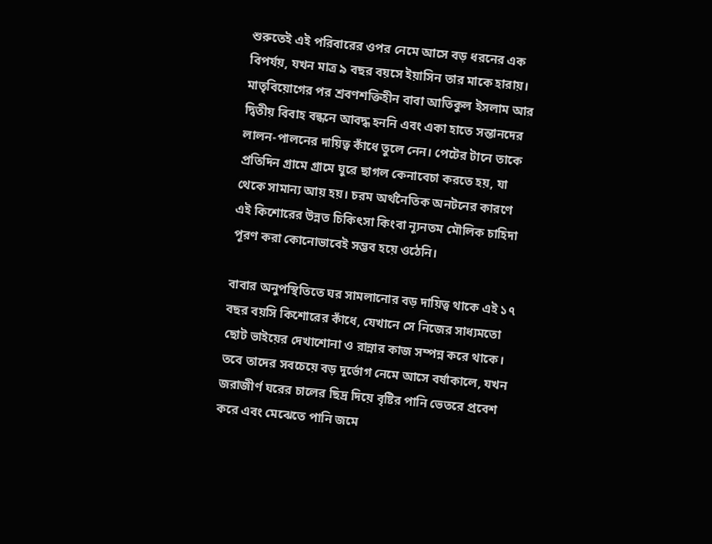শুরুতেই এই পরিবারের ওপর নেমে আসে বড় ধরনের এক বিপর্যয়, যখন মাত্র ৯ বছর বয়সে ইয়াসিন তার মাকে হারায়। মাতৃবিয়োগের পর শ্রবণশক্তিহীন বাবা আতিকুল ইসলাম আর দ্বিতীয় বিবাহ বন্ধনে আবদ্ধ হননি এবং একা হাতে সন্তানদের লালন-পালনের দায়িত্ব কাঁধে তুলে নেন। পেটের টানে তাকে প্রতিদিন গ্রামে গ্রামে ঘুরে ছাগল কেনাবেচা করতে হয়, যা থেকে সামান্য আয় হয়। চরম অর্থনৈতিক অনটনের কারণে এই কিশোরের উন্নত চিকিৎসা কিংবা ন্যূনতম মৌলিক চাহিদা পূরণ করা কোনোভাবেই সম্ভব হয়ে ওঠেনি।

বাবার অনুপস্থিতিতে ঘর সামলানোর বড় দায়িত্ব থাকে এই ১৭ বছর বয়সি কিশোরের কাঁধে, যেখানে সে নিজের সাধ্যমতো ছোট ভাইয়ের দেখাশোনা ও রান্নার কাজ সম্পন্ন করে থাকে। তবে তাদের সবচেয়ে বড় দুর্ভোগ নেমে আসে বর্ষাকালে, যখন জরাজীর্ণ ঘরের চালের ছিদ্র দিয়ে বৃষ্টির পানি ভেতরে প্রবেশ করে এবং মেঝেতে পানি জমে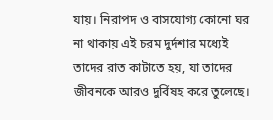যায়। নিরাপদ ও বাসযোগ্য কোনো ঘর না থাকায় এই চরম দুর্দশার মধ্যেই তাদের রাত কাটাতে হয়, যা তাদের জীবনকে আরও দুর্বিষহ করে তুলেছে।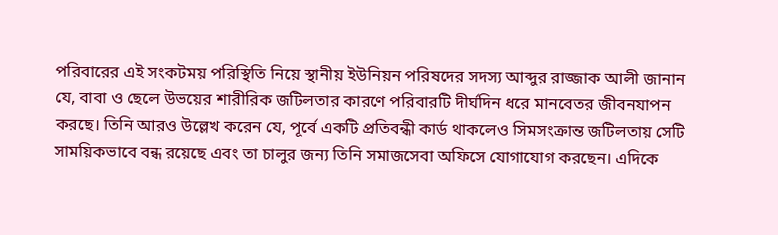পরিবারের এই সংকটময় পরিস্থিতি নিয়ে স্থানীয় ইউনিয়ন পরিষদের সদস্য আব্দুর রাজ্জাক আলী জানান যে, বাবা ও ছেলে উভয়ের শারীরিক জটিলতার কারণে পরিবারটি দীর্ঘদিন ধরে মানবেতর জীবনযাপন করছে। তিনি আরও উল্লেখ করেন যে, পূর্বে একটি প্রতিবন্ধী কার্ড থাকলেও সিমসংক্রান্ত জটিলতায় সেটি সাময়িকভাবে বন্ধ রয়েছে এবং তা চালুর জন্য তিনি সমাজসেবা অফিসে যোগাযোগ করছেন। এদিকে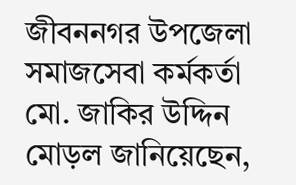জীবননগর উপজেলা সমাজসেবা কর্মকর্তা মো. জাকির উদ্দিন মোড়ল জানিয়েছেন,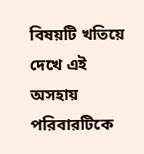বিষয়টি খতিয়ে দেখে এই অসহায় পরিবারটিকে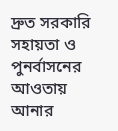দ্রুত সরকারি সহায়তা ও পুনর্বাসনের আওতায় আনার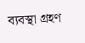ব্যবস্থা গ্রহণ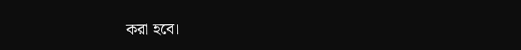করা হবে।